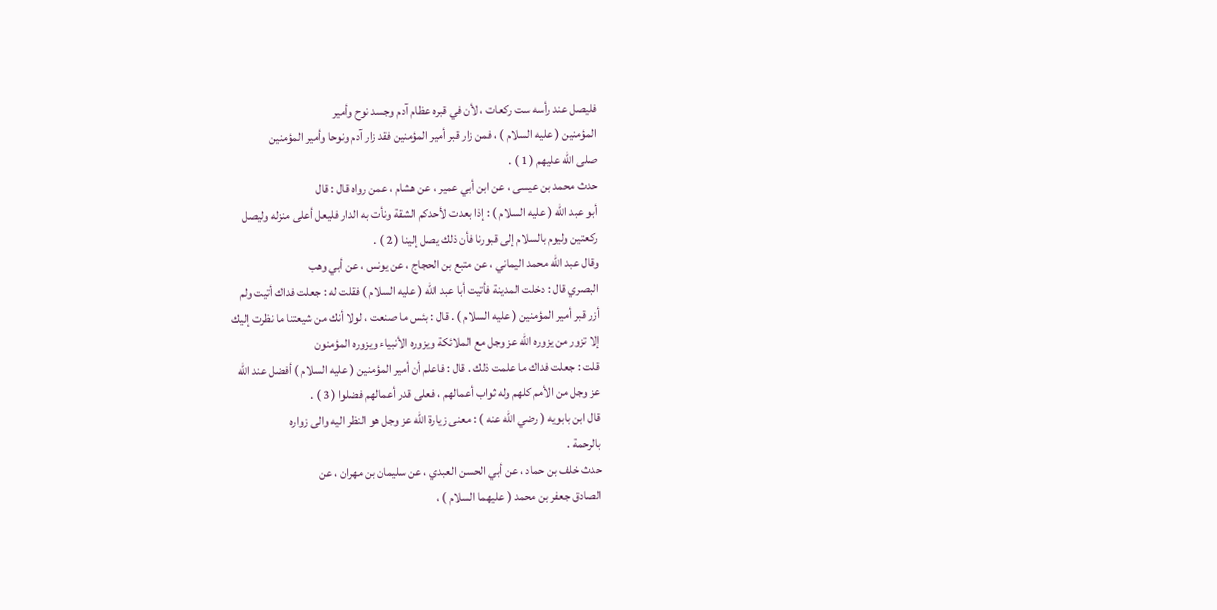فليصل عند رأسه ست ركعات ، لأن في قبره عظام آدم وجسد نوح وأمير
المؤمنين ( عليه السلام ) ، فمن زار قبر أمير المؤمنين فقد زار آدم ونوحا وأمير المؤمنين
صلى الله عليهم ( 1 ) .
حدث محمد بن عيسى ، عن ابن أبي عمير ، عن هشام ، عمن رواه قال : قال
أبو عبد الله ( عليه السلام ) : إذا بعدت لأحدكم الشقة ونأت به الدار فليعل أعلى منزله وليصل
ركعتين وليوم بالسلام إلى قبورنا فأن ذلك يصل إلينا ( 2 ) .
وقال عبد الله محمد اليماني ، عن متبع بن الحجاج ، عن يونس ، عن أبي وهب
البصري قال : دخلت المدينة فأتيت أبا عبد الله ( عليه السلام ) فقلت له : جعلت فداك أتيت ولم
أزر قبر أمير المؤمنين ( عليه السلام ) . قال : بئس ما صنعت ، لولا أنك من شيعتنا ما نظرت إليك
إلا تزور من يزوره الله عز وجل مع الملائكة ويزوره الأنبياء ويزوره المؤمنون
قلت : جعلت فداك ما علمت ذلك . قال : فاعلم أن أمير المؤمنين ( عليه السلام ) أفضل عند الله
عز وجل من الأمم كلهم وله ثواب أعمالهم ، فعلى قدر أعمالهم فضلوا ( 3 ) .
قال ابن بابويه ( رضي الله عنه ) : معنى زيارة الله عز وجل هو النظر اليه والى زواره
بالرحمة .
حدث خلف بن حماد ، عن أبي الحسن العبدي ، عن سليمان بن مهران ، عن
الصادق جعفر بن محمد ( عليهما السلام ) ،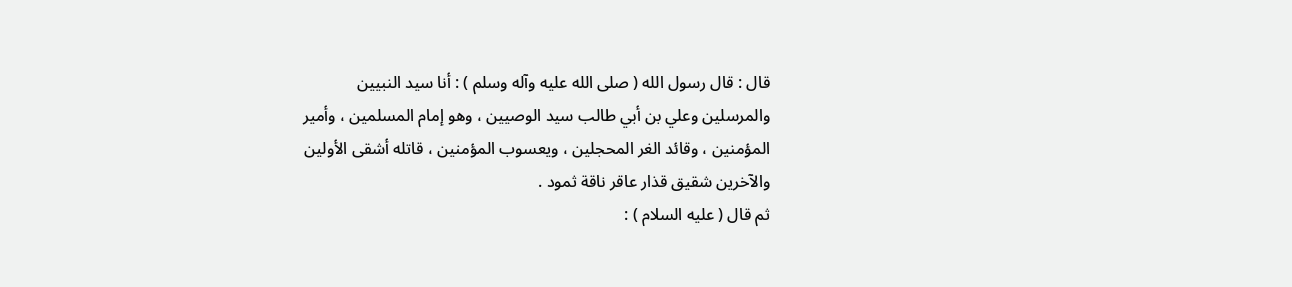قال : قال رسول الله ( صلى الله عليه وآله وسلم ) : أنا سيد النبيين
والمرسلين وعلي بن أبي طالب سيد الوصيين ، وهو إمام المسلمين ، وأمير
المؤمنين ، وقائد الغر المحجلين ، ويعسوب المؤمنين ، قاتله أشقى الأولين
والآخرين شقيق قذار عاقر ناقة ثمود .
ثم قال ( عليه السلام ) :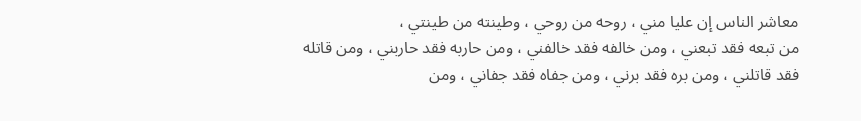معاشر الناس إن عليا مني ، روحه من روحي ، وطينته من طينتي ،
من تبعه فقد تبعني ، ومن خالفه فقد خالفني ، ومن حاربه فقد حاربني ، ومن قاتله
فقد قاتلني ، ومن بره فقد برني ، ومن جفاه فقد جفاني ، ومن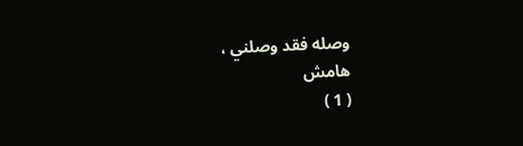وصله فقد وصلني ،
هامش
( 1 )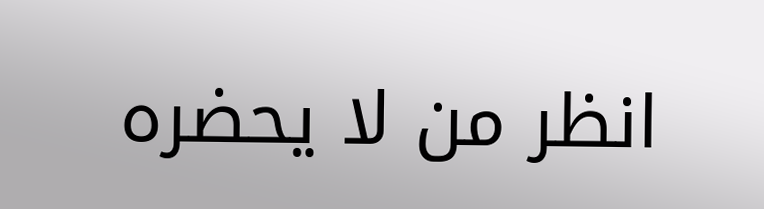انظر من لا يحضره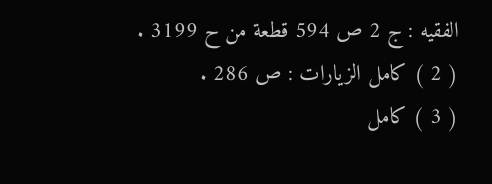الفقيه : ج 2 ص 594 قطعة من ح 3199 .
( 2 ) كامل الزيارات : ص 286 .
( 3 ) كامل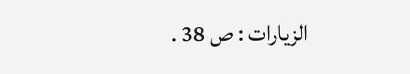الزيارات : ص 38 .